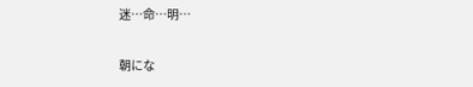迷…命…明…

朝にな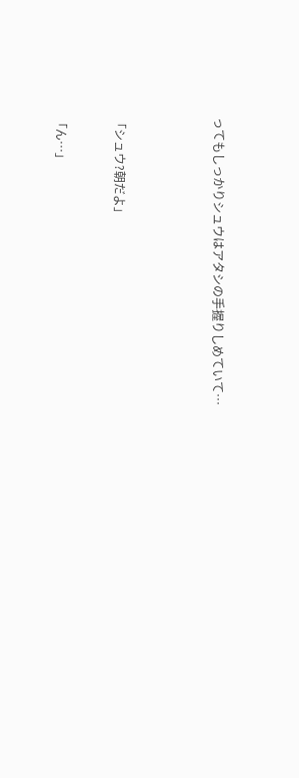ってもしっかりシュウはアタシの手握りしめていて…




「シュウ?朝だよ」


「ん…」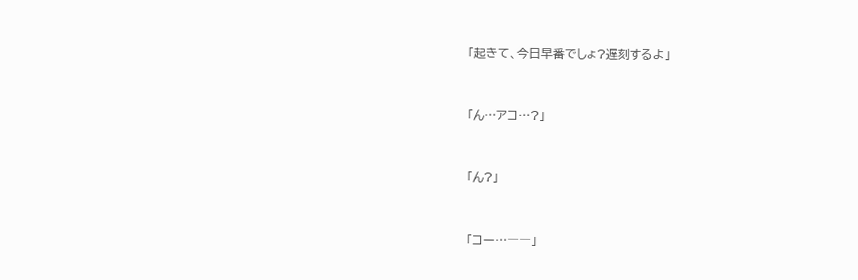「起きて、今日早番でしょ?遅刻するよ」



「ん…アコ…?」



「ん?」



「コー…――」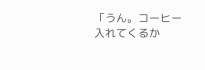「うん。コーヒー入れてくるか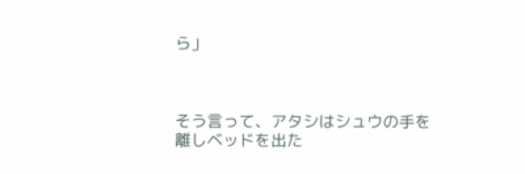ら」



そう言って、アタシはシュウの手を離しベッドを出た